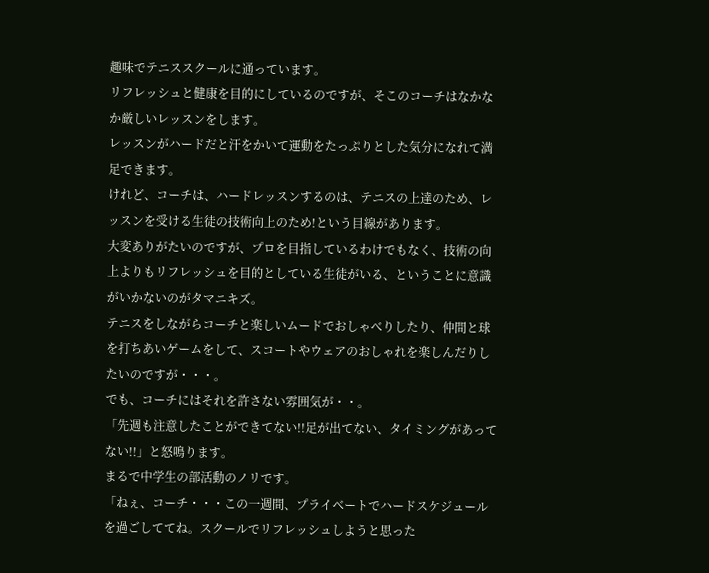趣味でテニススクールに通っています。
リフレッシュと健康を目的にしているのですが、そこのコーチはなかなか厳しいレッスンをします。
レッスンがハードだと汗をかいて運動をたっぷりとした気分になれて満足できます。
けれど、コーチは、ハードレッスンするのは、テニスの上達のため、レッスンを受ける生徒の技術向上のため!という目線があります。
大変ありがたいのですが、プロを目指しているわけでもなく、技術の向上よりもリフレッシュを目的としている生徒がいる、ということに意識がいかないのがタマニキズ。
テニスをしながらコーチと楽しいムードでおしゃべりしたり、仲間と球を打ちあいゲームをして、スコートやウェアのおしゃれを楽しんだりしたいのですが・・・。
でも、コーチにはそれを許さない雰囲気が・・。
「先週も注意したことができてない!!足が出てない、タイミングがあってない!!」と怒鳴ります。
まるで中学生の部活動のノリです。
「ねぇ、コーチ・・・この一週間、プライベートでハードスケジュールを過ごしててね。スクールでリフレッシュしようと思った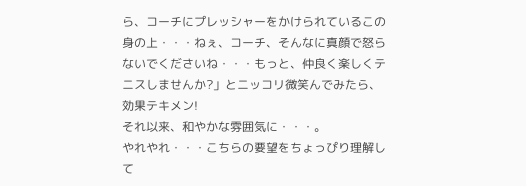ら、コーチにプレッシャーをかけられているこの身の上・・・ねぇ、コーチ、そんなに真顔で怒らないでくださいね・・・もっと、仲良く楽しくテニスしませんか?」とニッコリ微笑んでみたら、効果テキメン!
それ以来、和やかな雰囲気に・・・。
やれやれ・・・こちらの要望をちょっぴり理解して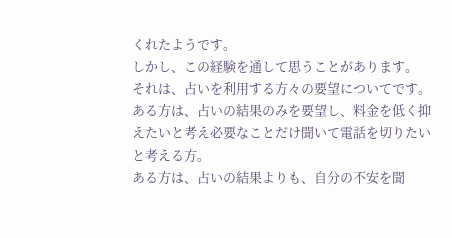くれたようです。
しかし、この経験を通して思うことがあります。
それは、占いを利用する方々の要望についてです。
ある方は、占いの結果のみを要望し、料金を低く抑えたいと考え必要なことだけ聞いて電話を切りたいと考える方。
ある方は、占いの結果よりも、自分の不安を聞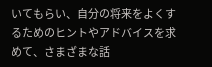いてもらい、自分の将来をよくするためのヒントやアドバイスを求めて、さまざまな話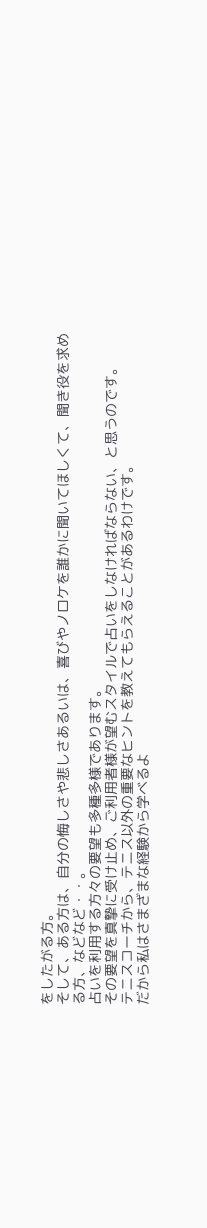をしたがる方。
そして、ある方は、自分の悔しさや悲しさあるいは、喜びやノロケを誰かに聞いてほしくて、聞き役を求める方、などなど・・。
占いを利用する方々の要望も多種多様であります。
その要望を真摯に受け止め、ご利用者様が望むスタイルで占いをしなければならない、と思うのです。
テニスコーチから、テニス以外の重要なヒントを教えてもらえることがあるわけです。
だから私はさまざまな経験から学べるよ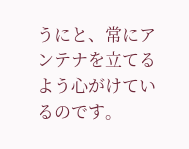うにと、常にアンテナを立てるよう心がけているのです。